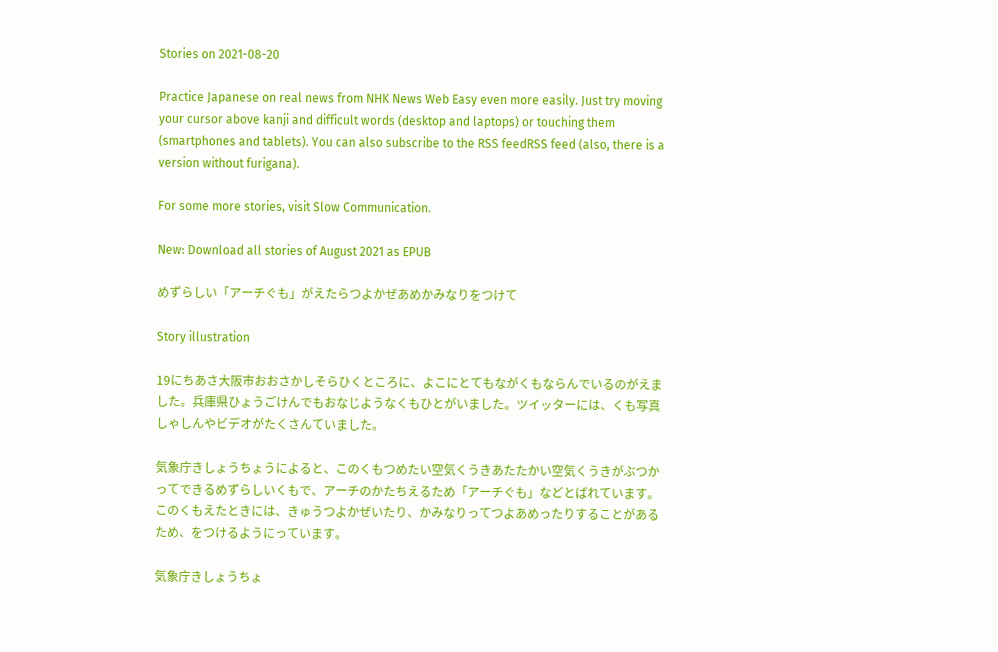Stories on 2021-08-20

Practice Japanese on real news from NHK News Web Easy even more easily. Just try moving your cursor above kanji and difficult words (desktop and laptops) or touching them (smartphones and tablets). You can also subscribe to the RSS feedRSS feed (also, there is a version without furigana).

For some more stories, visit Slow Communication.

New: Download all stories of August 2021 as EPUB

めずらしい「アーチぐも」がえたらつよかぜあめかみなりをつけて

Story illustration

19にちあさ大阪市おおさかしそらひくところに、よこにとてもながくもならんでいるのがえました。兵庫県ひょうごけんでもおなじようなくもひとがいました。ツイッターには、くも写真しゃしんやビデオがたくさんていました。

気象庁きしょうちょうによると、このくもつめたい空気くうきあたたかい空気くうきがぶつかってできるめずらしいくもで、アーチのかたちえるため「アーチぐも」などとばれています。このくもえたときには、きゅうつよかぜいたり、かみなりってつよあめったりすることがあるため、をつけるようにっています。

気象庁きしょうちょ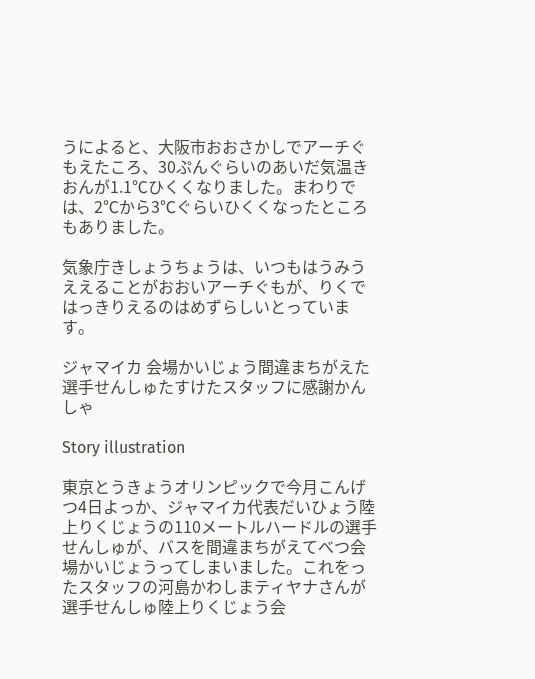うによると、大阪市おおさかしでアーチぐもえたころ、30ぷんぐらいのあいだ気温きおんが1.1℃ひくくなりました。まわりでは、2℃から3℃ぐらいひくくなったところもありました。

気象庁きしょうちょうは、いつもはうみうええることがおおいアーチぐもが、りくではっきりえるのはめずらしいとっています。

ジャマイカ 会場かいじょう間違まちがえた選手せんしゅたすけたスタッフに感謝かんしゃ

Story illustration

東京とうきょうオリンピックで今月こんげつ4日よっか、ジャマイカ代表だいひょう陸上りくじょうの110メートルハードルの選手せんしゅが、バスを間違まちがえてべつ会場かいじょうってしまいました。これをったスタッフの河島かわしまティヤナさんが選手せんしゅ陸上りくじょう会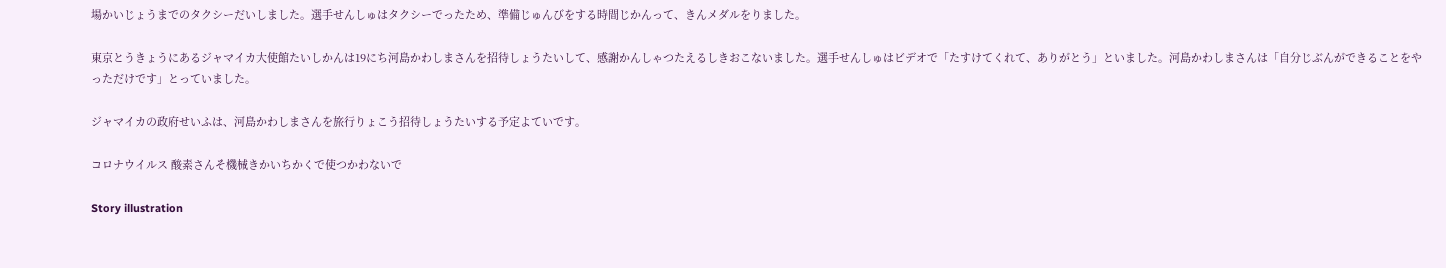場かいじょうまでのタクシーだいしました。選手せんしゅはタクシーでったため、準備じゅんびをする時間じかんって、きんメダルをりました。

東京とうきょうにあるジャマイカ大使館たいしかんは19にち河島かわしまさんを招待しょうたいして、感謝かんしゃつたえるしきおこないました。選手せんしゅはビデオで「たすけてくれて、ありがとう」といました。河島かわしまさんは「自分じぶんができることをやっただけです」とっていました。

ジャマイカの政府せいふは、河島かわしまさんを旅行りょこう招待しょうたいする予定よていです。

コロナウイルス 酸素さんそ機械きかいちかくで使つかわないで

Story illustration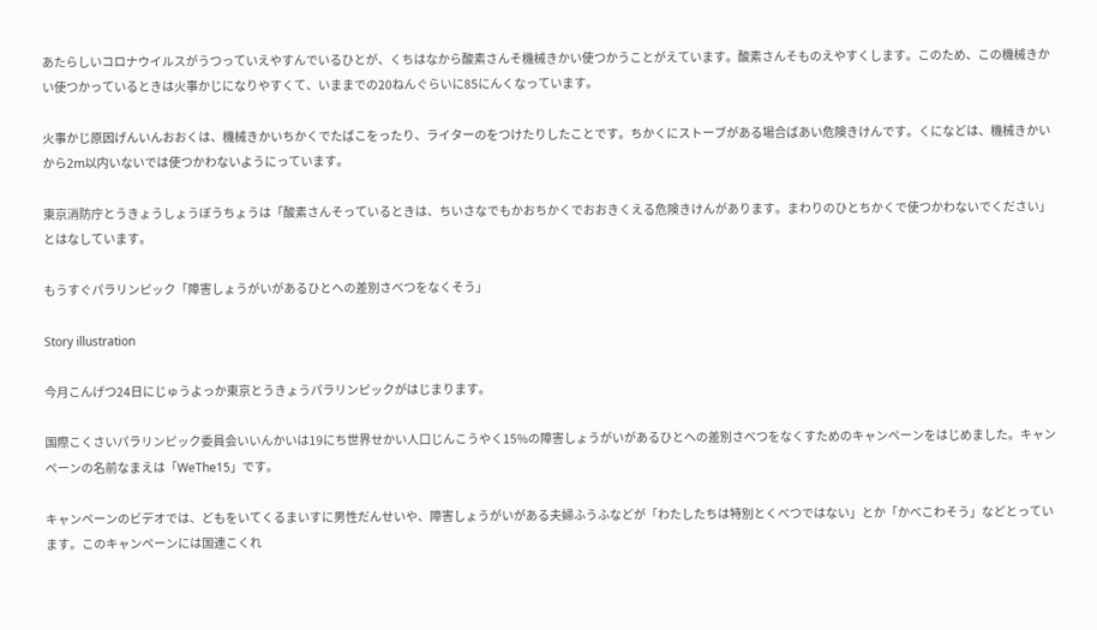あたらしいコロナウイルスがうつっていえやすんでいるひとが、くちはなから酸素さんそ機械きかい使つかうことがえています。酸素さんそものえやすくします。このため、この機械きかい使つかっているときは火事かじになりやすくて、いままでの20ねんぐらいに85にんくなっています。

火事かじ原因げんいんおおくは、機械きかいちかくでたばこをったり、ライターのをつけたりしたことです。ちかくにストーブがある場合ばあい危険きけんです。くになどは、機械きかいから2m以内いないでは使つかわないようにっています。

東京消防庁とうきょうしょうぼうちょうは「酸素さんそっているときは、ちいさなでもかおちかくでおおきくえる危険きけんがあります。まわりのひとちかくで使つかわないでください」とはなしています。

もうすぐパラリンピック「障害しょうがいがあるひとへの差別さべつをなくそう」

Story illustration

今月こんげつ24日にじゅうよっか東京とうきょうパラリンピックがはじまります。

国際こくさいパラリンピック委員会いいんかいは19にち世界せかい人口じんこうやく15%の障害しょうがいがあるひとへの差別さべつをなくすためのキャンペーンをはじめました。キャンペーンの名前なまえは「WeThe15」です。

キャンペーンのビデオでは、どもをいてくるまいすに男性だんせいや、障害しょうがいがある夫婦ふうふなどが「わたしたちは特別とくべつではない」とか「かべこわそう」などとっています。このキャンペーンには国連こくれ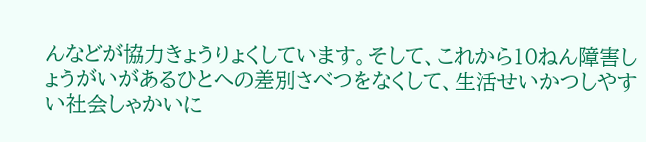んなどが協力きょうりょくしています。そして、これから10ねん障害しょうがいがあるひとへの差別さべつをなくして、生活せいかつしやすい社会しゃかいに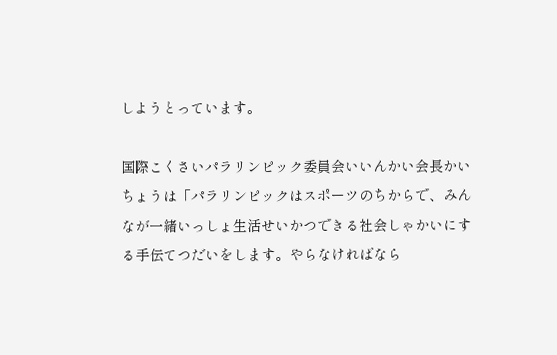しようとっています。

国際こくさいパラリンピック委員会いいんかい会長かいちょうは「パラリンピックはスポーツのちからで、みんなが一緒いっしょ生活せいかつできる社会しゃかいにする手伝てつだいをします。やらなければなら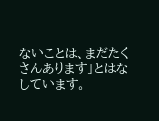ないことは、まだたくさんあります」とはなしています。